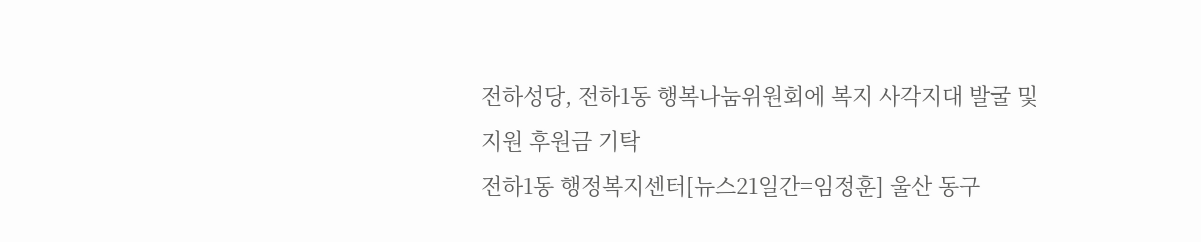전하성당, 전하1동 행복나눔위원회에 복지 사각지대 발굴 및 지원 후원금 기탁
전하1동 행정복지센터[뉴스21일간=임정훈] 울산 동구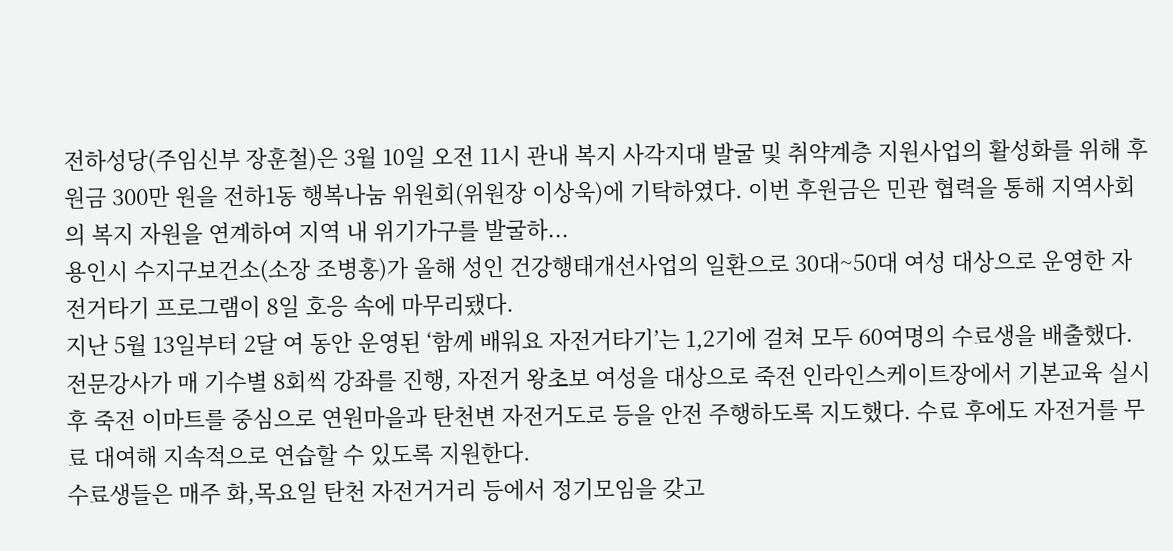전하성당(주임신부 장훈철)은 3월 10일 오전 11시 관내 복지 사각지대 발굴 및 취약계층 지원사업의 활성화를 위해 후원금 300만 원을 전하1동 행복나눔 위원회(위원장 이상욱)에 기탁하였다. 이번 후원금은 민관 협력을 통해 지역사회의 복지 자원을 연계하여 지역 내 위기가구를 발굴하...
용인시 수지구보건소(소장 조병홍)가 올해 성인 건강행태개선사업의 일환으로 30대~50대 여성 대상으로 운영한 자전거타기 프로그램이 8일 호응 속에 마무리됐다.
지난 5월 13일부터 2달 여 동안 운영된 ‘함께 배워요 자전거타기’는 1,2기에 걸쳐 모두 60여명의 수료생을 배출했다. 전문강사가 매 기수별 8회씩 강좌를 진행, 자전거 왕초보 여성을 대상으로 죽전 인라인스케이트장에서 기본교육 실시 후 죽전 이마트를 중심으로 연원마을과 탄천변 자전거도로 등을 안전 주행하도록 지도했다. 수료 후에도 자전거를 무료 대여해 지속적으로 연습할 수 있도록 지원한다.
수료생들은 매주 화,목요일 탄천 자전거거리 등에서 정기모임을 갖고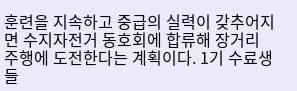훈련을 지속하고 중급의 실력이 갖추어지면 수지자전거 동호회에 합류해 장거리 주행에 도전한다는 계획이다. 1기 수료생들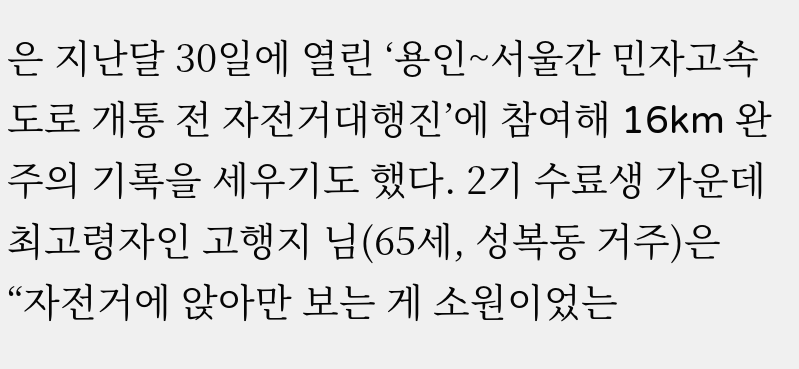은 지난달 30일에 열린 ‘용인~서울간 민자고속도로 개통 전 자전거대행진’에 참여해 16km 완주의 기록을 세우기도 했다. 2기 수료생 가운데 최고령자인 고행지 님(65세, 성복동 거주)은 “자전거에 앉아만 보는 게 소원이었는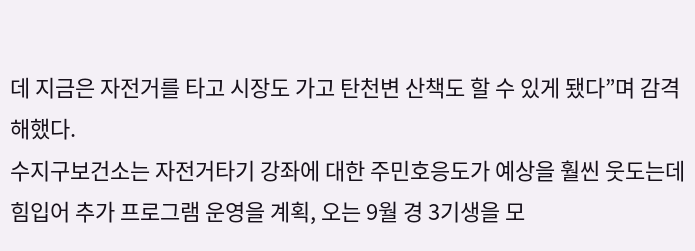데 지금은 자전거를 타고 시장도 가고 탄천변 산책도 할 수 있게 됐다”며 감격해했다.
수지구보건소는 자전거타기 강좌에 대한 주민호응도가 예상을 훨씬 웃도는데 힘입어 추가 프로그램 운영을 계획, 오는 9월 경 3기생을 모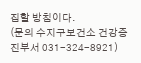집할 방침이다.
(문의 수지구보건소 건강증진부서 031-324-8921)